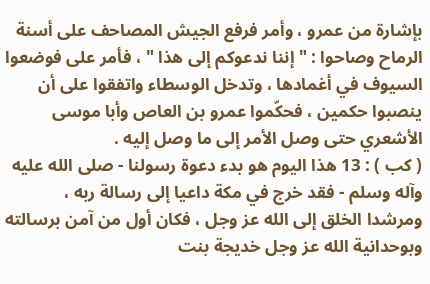بإشارة من عمرو ، وأمر فرفع الجيش المصاحف على أسنة الرماح وصاحوا : " إننا ندعوكم إلى هذا " ، فأمر على فوضعوا السيوف في أغمادها ، وتدخل الوسطاء واتفقوا على أن ينصبوا حكمين ، فحكّموا عمرو بن العاص وأبا موسى الأشعري حتى وصل الأمر إلى ما وصل إليه .
( كب ) : 13 هذا اليوم هو بدء دعوة رسولنا - صلى الله عليه وآله وسلم - فقد خرج في مكة داعيا إلى رسالة ربه ، ومرشدا الخلق إلى الله عز وجل ، فكان أول من آمن برسالته وبوحدانية الله عز وجل خديجة بنت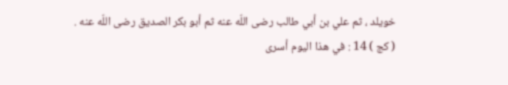خويلد ، ثم علي بن أبي طالب رضى اللّه عنه ثم أبو بكر الصديق رضى اللّه عنه .
( كج ) 14 : في هذا اليوم أسرى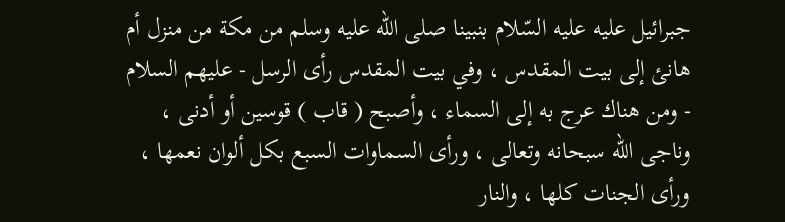جبرائيل عليه عليه السّلام بنبينا صلى اللّه عليه وسلم من مكة من منزل أم هانئ إلى بيت المقدس ، وفي بيت المقدس رأى الرسل - عليهم السلام - ومن هناك عرج به إلى السماء ، وأصبح ( قاب ) قوسين أو أدنى ، وناجى الله سبحانه وتعالى ، ورأى السماوات السبع بكل ألوان نعمها ، ورأى الجنات كلها ، والنار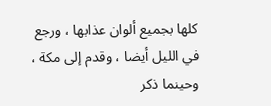كلها بجميع ألوان عذابها ، ورجع في الليل أيضا ، وقدم إلى مكة ، وحينما ذكر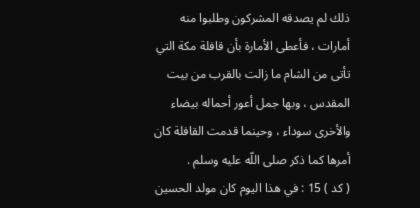ذلك لم يصدقه المشركون وطلبوا منه أمارات ، فأعطى الأمارة بأن قافلة مكة التي تأتى من الشام ما زالت بالقرب من بيت المقدس ، وبها جمل أعور أحماله بيضاء والأخرى سوداء ، وحينما قدمت القافلة كان أمرها كما ذكر صلى اللّه عليه وسلم .
( كد ) 15 : في هذا اليوم كان مولد الحسين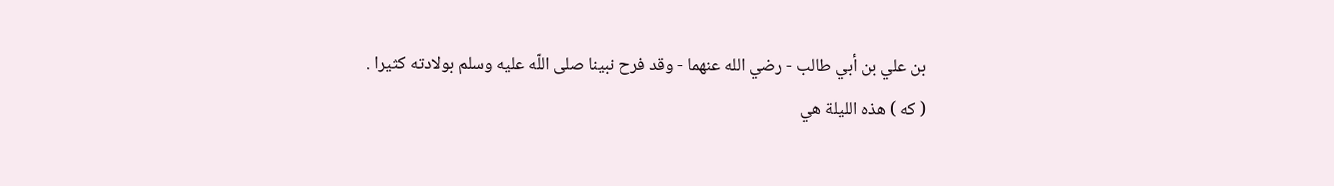بن علي بن أبي طالب - رضي الله عنهما - وقد فرح نبينا صلى اللّه عليه وسلم بولادته كثيرا .
( كه ) هذه الليلة هي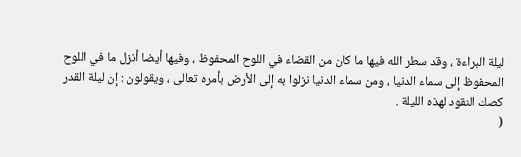ليلة البراءة ، وقد سطر الله فيها ما كان من القضاء في اللوح المحفوظ ، وفيها أيضا أنزل ما في اللوح المحفوظ إلى سماء الدنيا ، ومن سماء الدنيا نزلوا به إلى الأرض بأمره تعالى ، ويقولون : إن ليلة القدر كصك النقود لهذه الليلة .
(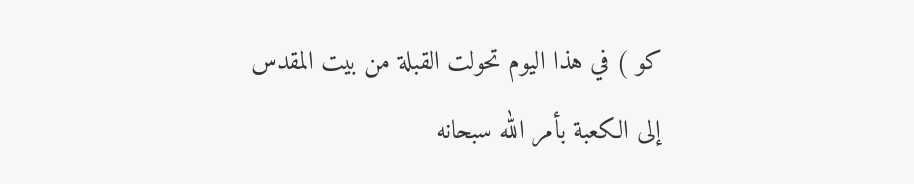كو ) في هذا اليوم تحولت القبلة من بيت المقدس إلى الكعبة بأمر الله سبحانه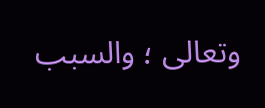وتعالى ؛ والسبب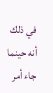في ذلك أنه حينما جاء أمر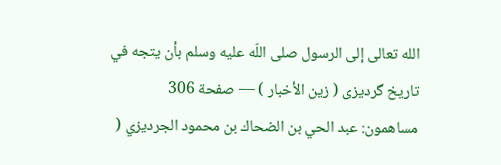الله تعالى إلى الرسول صلى اللّه عليه وسلم بأن يتجه في
تاريخ گرديزى ( زين الأخبار ) — صفحة 306
مساهمون: عبد الحي بن الضحاك بن محمود الجرديزي (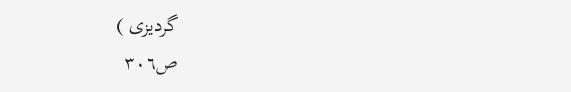گرديزى )
ص٣٠٦